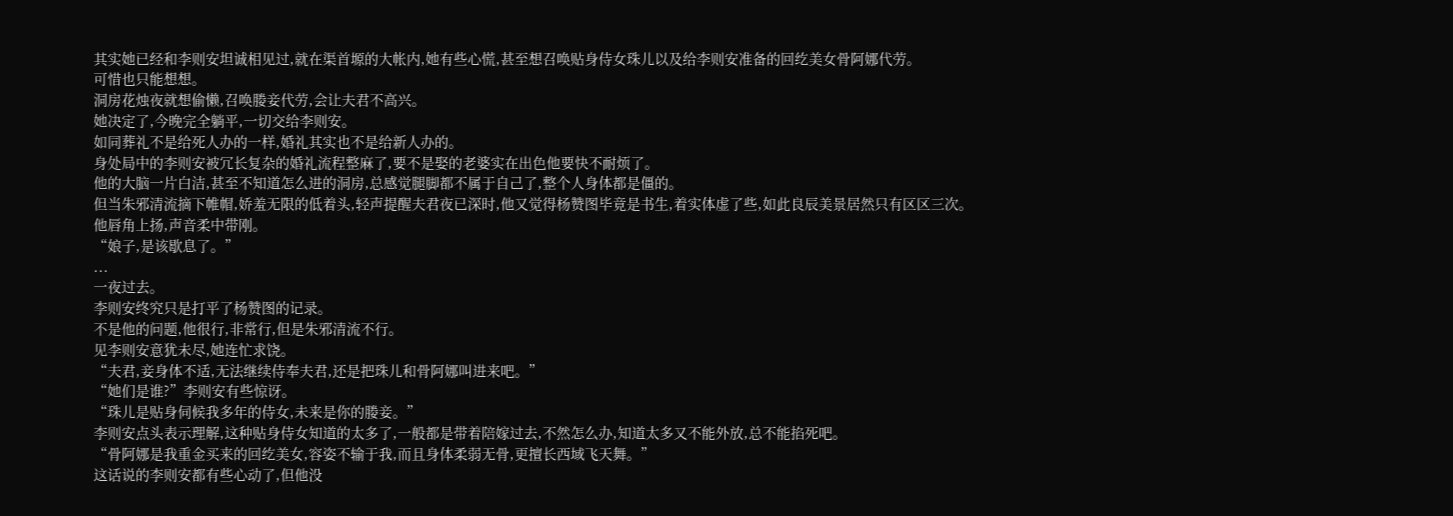其实她已经和李则安坦诚相见过,就在渠首塬的大帐内,她有些心慌,甚至想召唤贴身侍女珠儿以及给李则安准备的回纥美女骨阿娜代劳。
可惜也只能想想。
洞房花烛夜就想偷懒,召唤媵妾代劳,会让夫君不高兴。
她决定了,今晚完全躺平,一切交给李则安。
如同葬礼不是给死人办的一样,婚礼其实也不是给新人办的。
身处局中的李则安被冗长复杂的婚礼流程整麻了,要不是娶的老婆实在出色他要快不耐烦了。
他的大脑一片白洁,甚至不知道怎么进的洞房,总感觉腿脚都不属于自己了,整个人身体都是僵的。
但当朱邪清流摘下帷帽,娇羞无限的低着头,轻声提醒夫君夜已深时,他又觉得杨赞图毕竟是书生,着实体虚了些,如此良辰美景居然只有区区三次。
他唇角上扬,声音柔中带刚。
“娘子,是该歇息了。”
...
一夜过去。
李则安终究只是打平了杨赞图的记录。
不是他的问题,他很行,非常行,但是朱邪清流不行。
见李则安意犹未尽,她连忙求饶。
“夫君,妾身体不适,无法继续侍奉夫君,还是把珠儿和骨阿娜叫进来吧。”
“她们是谁?”李则安有些惊讶。
“珠儿是贴身伺候我多年的侍女,未来是你的媵妾。”
李则安点头表示理解,这种贴身侍女知道的太多了,一般都是带着陪嫁过去,不然怎么办,知道太多又不能外放,总不能掐死吧。
“骨阿娜是我重金买来的回纥美女,容姿不输于我,而且身体柔弱无骨,更擅长西域飞天舞。”
这话说的李则安都有些心动了,但他没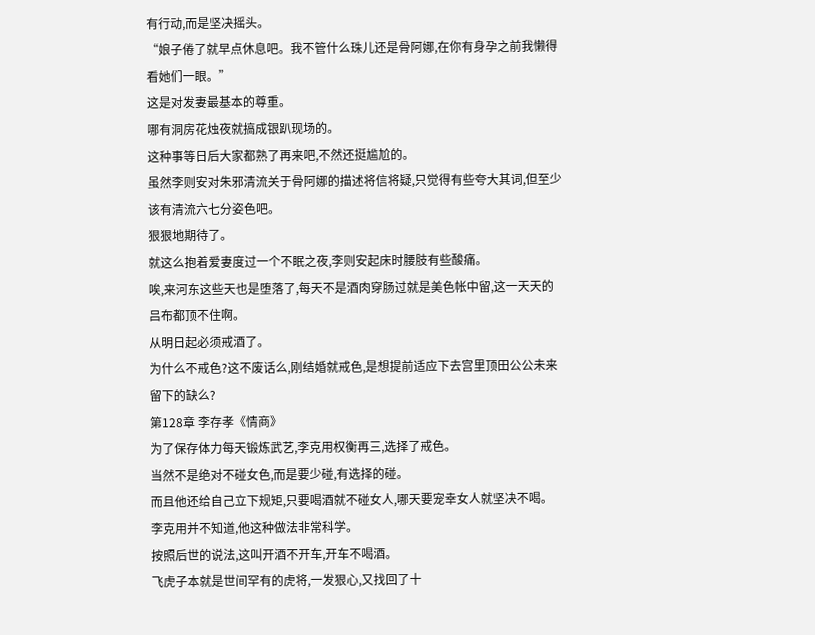有行动,而是坚决摇头。
“娘子倦了就早点休息吧。我不管什么珠儿还是骨阿娜,在你有身孕之前我懒得看她们一眼。”
这是对发妻最基本的尊重。
哪有洞房花烛夜就搞成银趴现场的。
这种事等日后大家都熟了再来吧,不然还挺尴尬的。
虽然李则安对朱邪清流关于骨阿娜的描述将信将疑,只觉得有些夸大其词,但至少该有清流六七分姿色吧。
狠狠地期待了。
就这么抱着爱妻度过一个不眠之夜,李则安起床时腰肢有些酸痛。
唉,来河东这些天也是堕落了,每天不是酒肉穿肠过就是美色帐中留,这一天天的吕布都顶不住啊。
从明日起必须戒酒了。
为什么不戒色?这不废话么,刚结婚就戒色,是想提前适应下去宫里顶田公公未来留下的缺么?
第128章 李存孝《情商》
为了保存体力每天锻炼武艺,李克用权衡再三,选择了戒色。
当然不是绝对不碰女色,而是要少碰,有选择的碰。
而且他还给自己立下规矩,只要喝酒就不碰女人,哪天要宠幸女人就坚决不喝。
李克用并不知道,他这种做法非常科学。
按照后世的说法,这叫开酒不开车,开车不喝酒。
飞虎子本就是世间罕有的虎将,一发狠心,又找回了十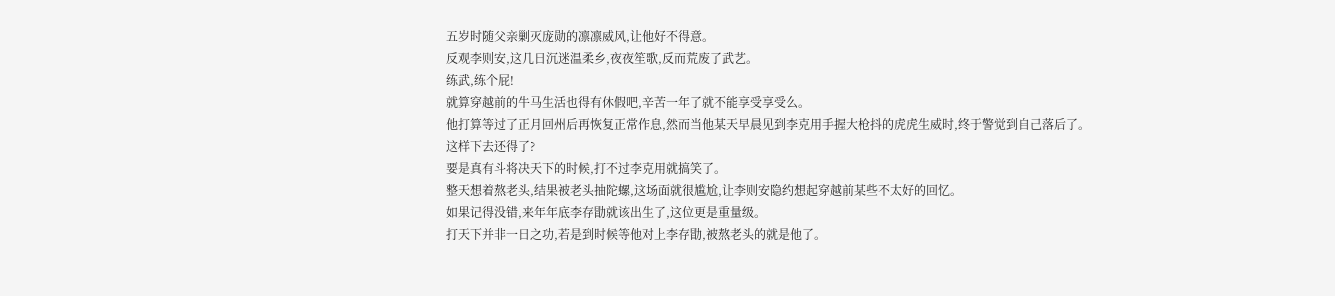五岁时随父亲剿灭庞勋的凛凛威风,让他好不得意。
反观李则安,这几日沉迷温柔乡,夜夜笙歌,反而荒废了武艺。
练武,练个屁!
就算穿越前的牛马生活也得有休假吧,辛苦一年了就不能享受享受么。
他打算等过了正月回州后再恢复正常作息,然而当他某天早晨见到李克用手握大枪抖的虎虎生威时,终于警觉到自己落后了。
这样下去还得了?
要是真有斗将决天下的时候,打不过李克用就搞笑了。
整天想着熬老头,结果被老头抽陀螺,这场面就很尴尬,让李则安隐约想起穿越前某些不太好的回忆。
如果记得没错,来年年底李存勖就该出生了,这位更是重量级。
打天下并非一日之功,若是到时候等他对上李存勖,被熬老头的就是他了。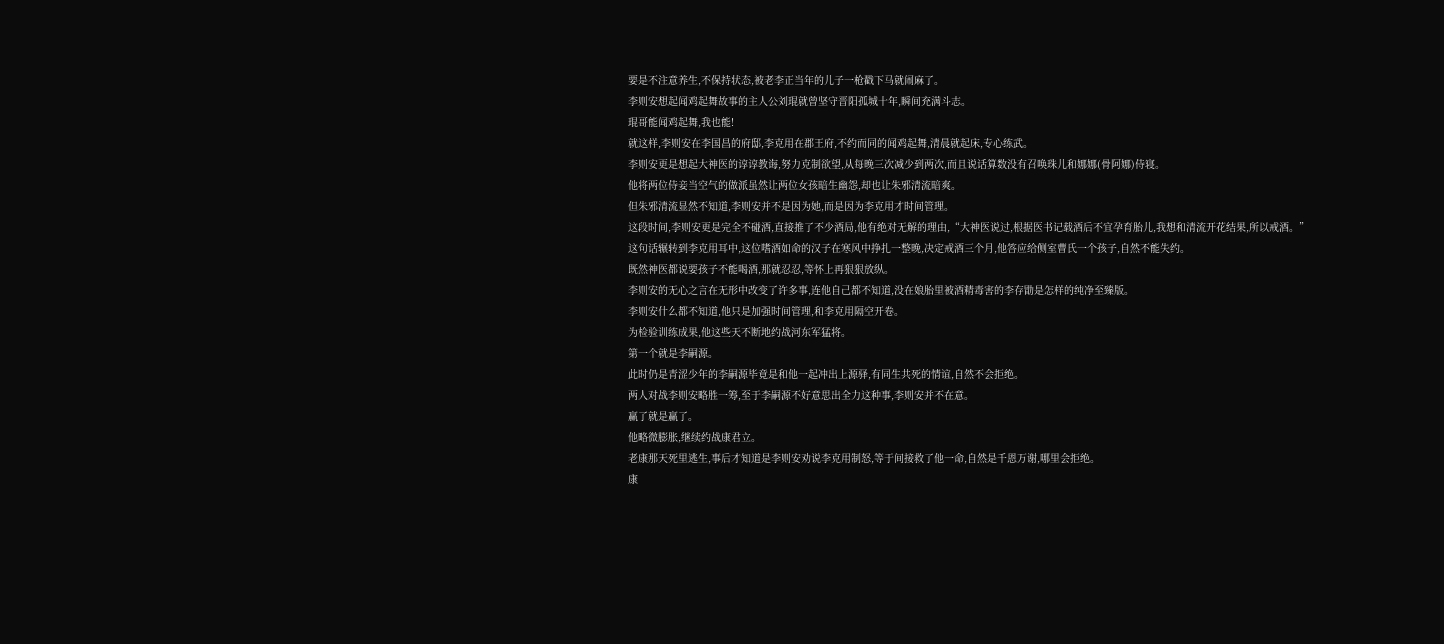要是不注意养生,不保持状态,被老李正当年的儿子一枪戳下马就闹麻了。
李则安想起闻鸡起舞故事的主人公刘琨就曾坚守晋阳孤城十年,瞬间充满斗志。
琨哥能闻鸡起舞,我也能!
就这样,李则安在李国昌的府邸,李克用在郡王府,不约而同的闻鸡起舞,清晨就起床,专心练武。
李则安更是想起大神医的谆谆教诲,努力克制欲望,从每晚三次减少到两次,而且说话算数没有召唤珠儿和娜娜(骨阿娜)侍寝。
他将两位侍妾当空气的做派虽然让两位女孩暗生幽怨,却也让朱邪清流暗爽。
但朱邪清流显然不知道,李则安并不是因为她,而是因为李克用才时间管理。
这段时间,李则安更是完全不碰酒,直接推了不少酒局,他有绝对无解的理由,“大神医说过,根据医书记载酒后不宜孕育胎儿,我想和清流开花结果,所以戒酒。”
这句话辗转到李克用耳中,这位嗜酒如命的汉子在寒风中挣扎一整晚,决定戒酒三个月,他答应给侧室曹氏一个孩子,自然不能失约。
既然神医都说要孩子不能喝酒,那就忍忍,等怀上再狠狠放纵。
李则安的无心之言在无形中改变了许多事,连他自己都不知道,没在娘胎里被酒精毒害的李存勖是怎样的纯净至臻版。
李则安什么都不知道,他只是加强时间管理,和李克用隔空开卷。
为检验训练成果,他这些天不断地约战河东军猛将。
第一个就是李嗣源。
此时仍是青涩少年的李嗣源毕竟是和他一起冲出上源驿,有同生共死的情谊,自然不会拒绝。
两人对战李则安略胜一筹,至于李嗣源不好意思出全力这种事,李则安并不在意。
赢了就是赢了。
他略微膨胀,继续约战康君立。
老康那天死里逃生,事后才知道是李则安劝说李克用制怒,等于间接救了他一命,自然是千恩万谢,哪里会拒绝。
康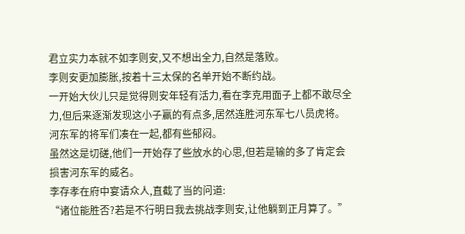君立实力本就不如李则安,又不想出全力,自然是落败。
李则安更加膨胀,按着十三太保的名单开始不断约战。
一开始大伙儿只是觉得则安年轻有活力,看在李克用面子上都不敢尽全力,但后来逐渐发现这小子赢的有点多,居然连胜河东军七八员虎将。
河东军的将军们凑在一起,都有些郁闷。
虽然这是切磋,他们一开始存了些放水的心思,但若是输的多了肯定会损害河东军的威名。
李存孝在府中宴请众人,直截了当的问道:
“诸位能胜否?若是不行明日我去挑战李则安,让他躺到正月算了。”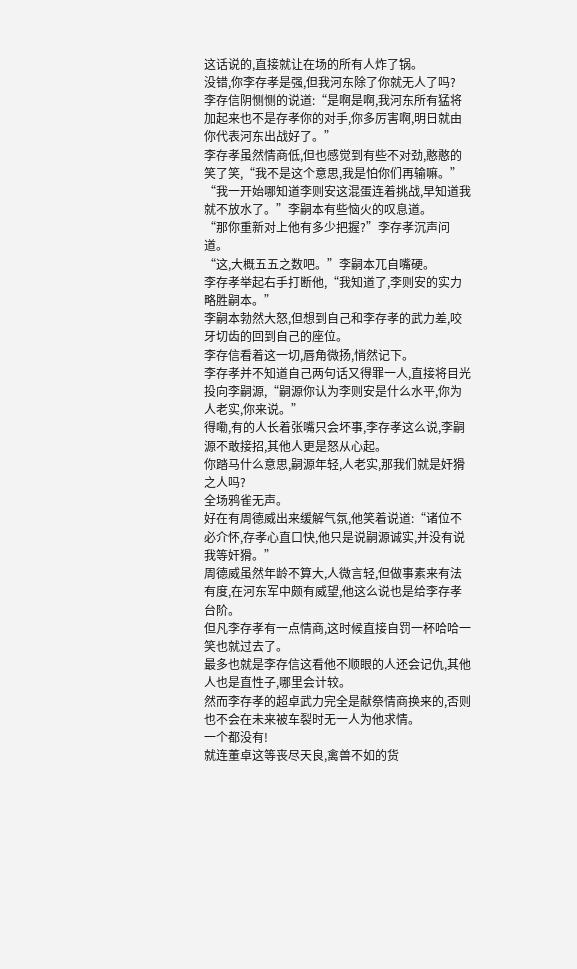这话说的,直接就让在场的所有人炸了锅。
没错,你李存孝是强,但我河东除了你就无人了吗?
李存信阴恻恻的说道:“是啊是啊,我河东所有猛将加起来也不是存孝你的对手,你多厉害啊,明日就由你代表河东出战好了。”
李存孝虽然情商低,但也感觉到有些不对劲,憨憨的笑了笑,“我不是这个意思,我是怕你们再输嘛。”
“我一开始哪知道李则安这混蛋连着挑战,早知道我就不放水了。”李嗣本有些恼火的叹息道。
“那你重新对上他有多少把握?”李存孝沉声问道。
“这,大概五五之数吧。”李嗣本兀自嘴硬。
李存孝举起右手打断他,“我知道了,李则安的实力略胜嗣本。”
李嗣本勃然大怒,但想到自己和李存孝的武力差,咬牙切齿的回到自己的座位。
李存信看着这一切,唇角微扬,悄然记下。
李存孝并不知道自己两句话又得罪一人,直接将目光投向李嗣源,“嗣源你认为李则安是什么水平,你为人老实,你来说。”
得嘞,有的人长着张嘴只会坏事,李存孝这么说,李嗣源不敢接招,其他人更是怒从心起。
你踏马什么意思,嗣源年轻,人老实,那我们就是奸猾之人吗?
全场鸦雀无声。
好在有周德威出来缓解气氛,他笑着说道:“诸位不必介怀,存孝心直口快,他只是说嗣源诚实,并没有说我等奸猾。”
周德威虽然年龄不算大,人微言轻,但做事素来有法有度,在河东军中颇有威望,他这么说也是给李存孝台阶。
但凡李存孝有一点情商,这时候直接自罚一杯哈哈一笑也就过去了。
最多也就是李存信这看他不顺眼的人还会记仇,其他人也是直性子,哪里会计较。
然而李存孝的超卓武力完全是献祭情商换来的,否则也不会在未来被车裂时无一人为他求情。
一个都没有!
就连董卓这等丧尽天良,禽兽不如的货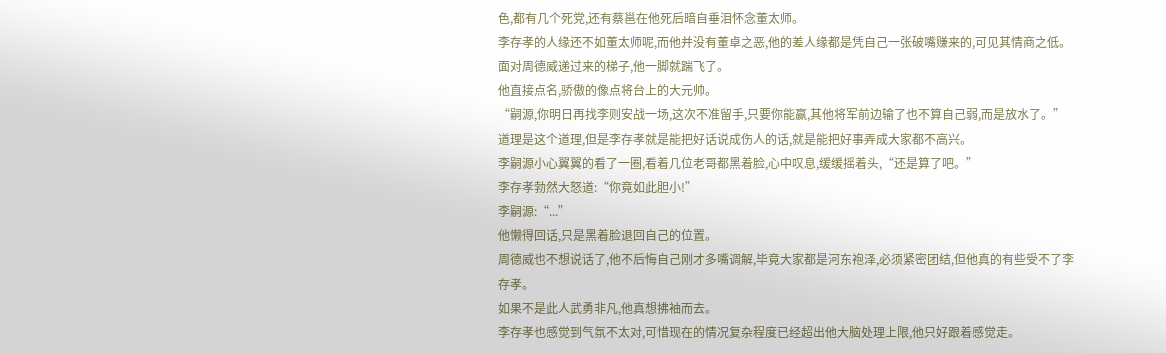色,都有几个死党,还有蔡邕在他死后暗自垂泪怀念董太师。
李存孝的人缘还不如董太师呢,而他并没有董卓之恶,他的差人缘都是凭自己一张破嘴赚来的,可见其情商之低。
面对周德威递过来的梯子,他一脚就踹飞了。
他直接点名,骄傲的像点将台上的大元帅。
“嗣源,你明日再找李则安战一场,这次不准留手,只要你能赢,其他将军前边输了也不算自己弱,而是放水了。”
道理是这个道理,但是李存孝就是能把好话说成伤人的话,就是能把好事弄成大家都不高兴。
李嗣源小心翼翼的看了一圈,看着几位老哥都黑着脸,心中叹息,缓缓摇着头,“还是算了吧。”
李存孝勃然大怒道:“你竟如此胆小!”
李嗣源:“...”
他懒得回话,只是黑着脸退回自己的位置。
周德威也不想说话了,他不后悔自己刚才多嘴调解,毕竟大家都是河东袍泽,必须紧密团结,但他真的有些受不了李存孝。
如果不是此人武勇非凡,他真想拂袖而去。
李存孝也感觉到气氛不太对,可惜现在的情况复杂程度已经超出他大脑处理上限,他只好跟着感觉走。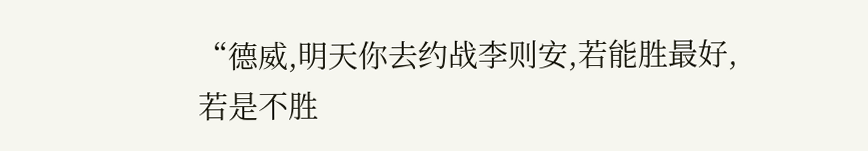“德威,明天你去约战李则安,若能胜最好,若是不胜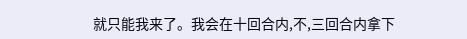就只能我来了。我会在十回合内,不,三回合内拿下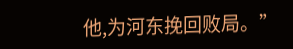他,为河东挽回败局。”